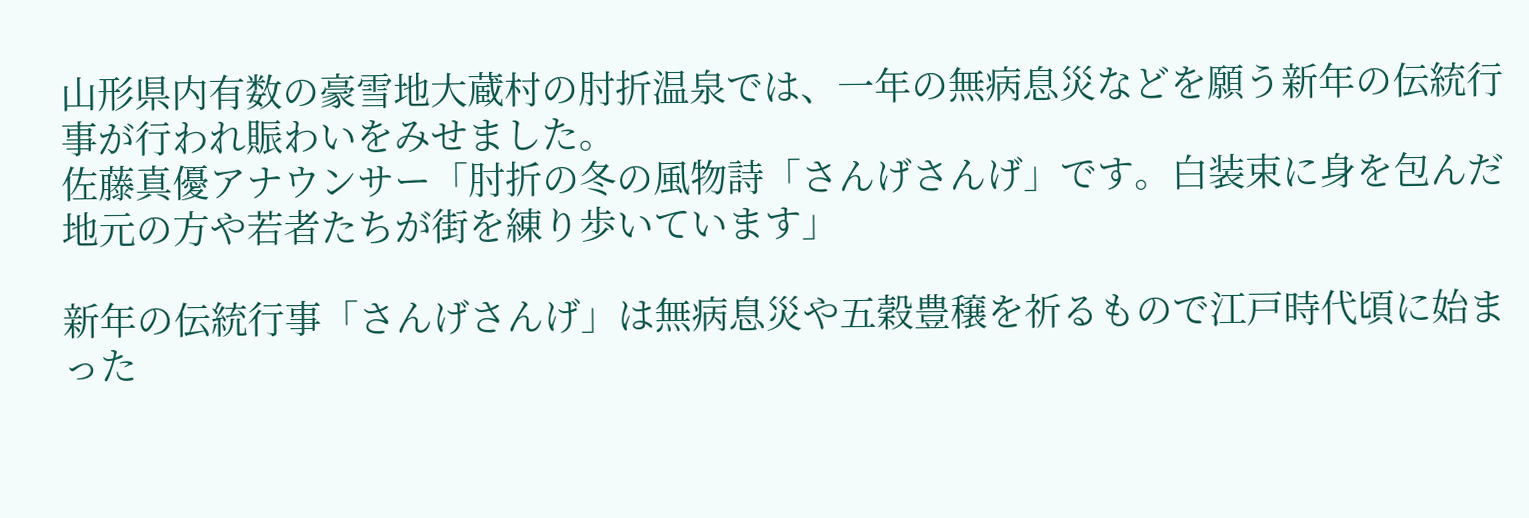山形県内有数の豪雪地大蔵村の肘折温泉では、一年の無病息災などを願う新年の伝統行事が行われ賑わいをみせました。
佐藤真優アナウンサー「肘折の冬の風物詩「さんげさんげ」です。白装束に身を包んだ地元の方や若者たちが街を練り歩いています」

新年の伝統行事「さんげさんげ」は無病息災や五穀豊穣を祈るもので江戸時代頃に始まった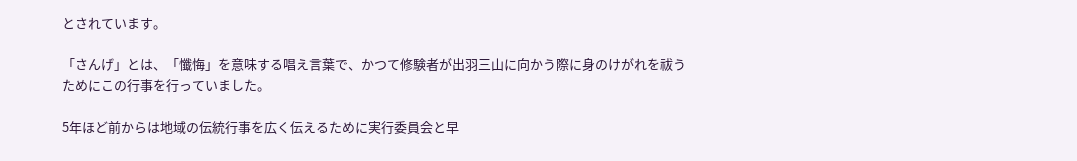とされています。

「さんげ」とは、「懺悔」を意味する唱え言葉で、かつて修験者が出羽三山に向かう際に身のけがれを祓うためにこの行事を行っていました。

5年ほど前からは地域の伝統行事を広く伝えるために実行委員会と早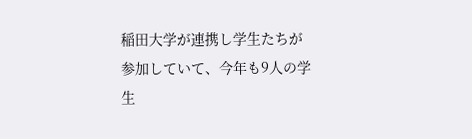稲田大学が連携し学生たちが参加していて、今年も9人の学生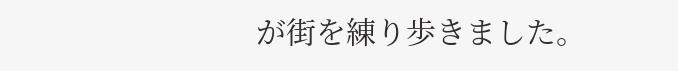が街を練り歩きました。